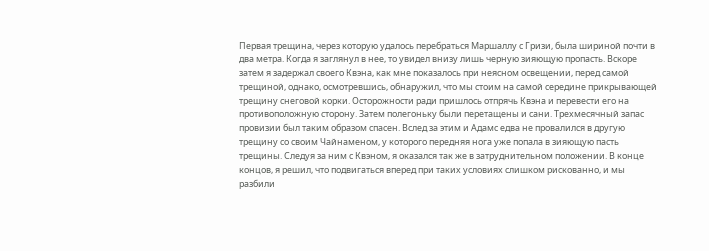Первая трещина, через которую удалось перебраться Маршаллу с Гризи, была шириной почти в два метра. Когда я заглянул в нее, то увидел внизу лишь черную зияющую пропасть. Вскоре затем я задержал своего Квэна, как мне показалось при неясном освещении, перед самой трещиной, однако, осмотревшись, обнаружил, что мы стоим на самой середине прикрывающей трещину снеговой корки. Осторожности ради пришлось отпрячь Квэна и перевести его на противоположную сторону. Затем полегоньку были перетащены и сани. Трехмесячный запас провизии был таким образом спасен. Вслед за этим и Адамс едва не провалился в другую трещину со своим Чайнаменом, у которого передняя нога уже попала в зияющую пасть трещины. Следуя за ним с Квэном, я оказался так же в затруднительном положении. В конце концов, я решил, что подвигаться вперед при таких условиях слишком рискованно, и мы разбили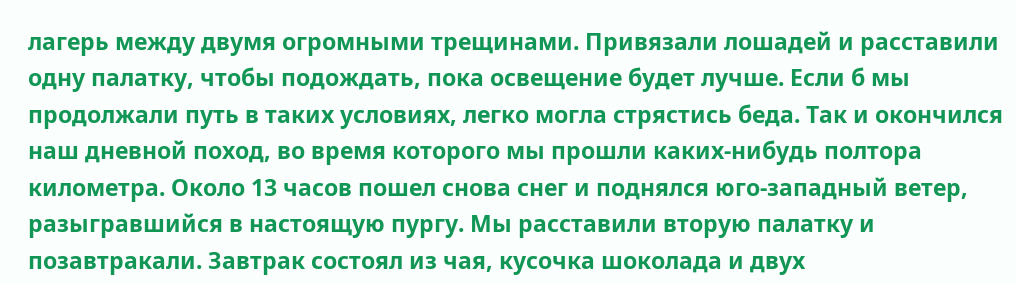лагерь между двумя огромными трещинами. Привязали лошадей и расставили одну палатку, чтобы подождать, пока освещение будет лучше. Если б мы продолжали путь в таких условиях, легко могла стрястись беда. Так и окончился наш дневной поход, во время которого мы прошли каких-нибудь полтора километра. Около 13 часов пошел снова снег и поднялся юго-западный ветер, разыгравшийся в настоящую пургу. Мы расставили вторую палатку и позавтракали. Завтрак состоял из чая, кусочка шоколада и двух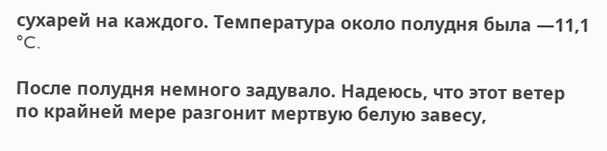сухарей на каждого. Температура около полудня была —11,1 °C.

После полудня немного задувало. Надеюсь, что этот ветер по крайней мере разгонит мертвую белую завесу,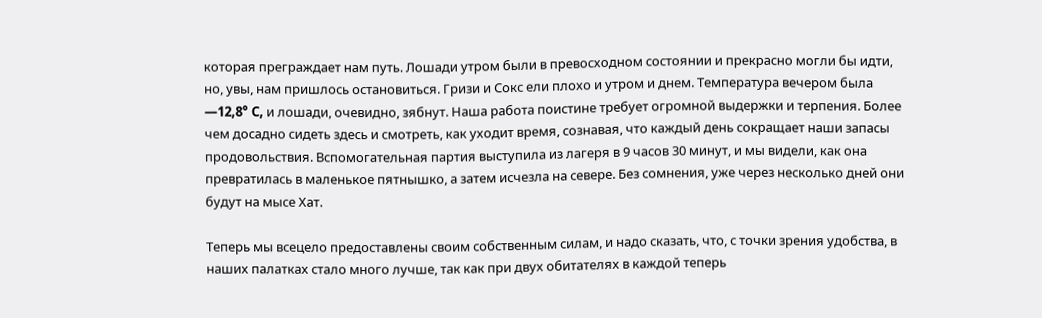которая преграждает нам путь. Лошади утром были в превосходном состоянии и прекрасно могли бы идти, но, увы, нам пришлось остановиться. Гризи и Сокс ели плохо и утром и днем. Температура вечером была —12,8° C, и лошади, очевидно, зябнут. Наша работа поистине требует огромной выдержки и терпения. Более чем досадно сидеть здесь и смотреть, как уходит время, сознавая, что каждый день сокращает наши запасы продовольствия. Вспомогательная партия выступила из лагеря в 9 часов 30 минут, и мы видели, как она превратилась в маленькое пятнышко, а затем исчезла на севере. Без сомнения, уже через несколько дней они будут на мысе Хат.

Теперь мы всецело предоставлены своим собственным силам, и надо сказать, что, с точки зрения удобства, в наших палатках стало много лучше, так как при двух обитателях в каждой теперь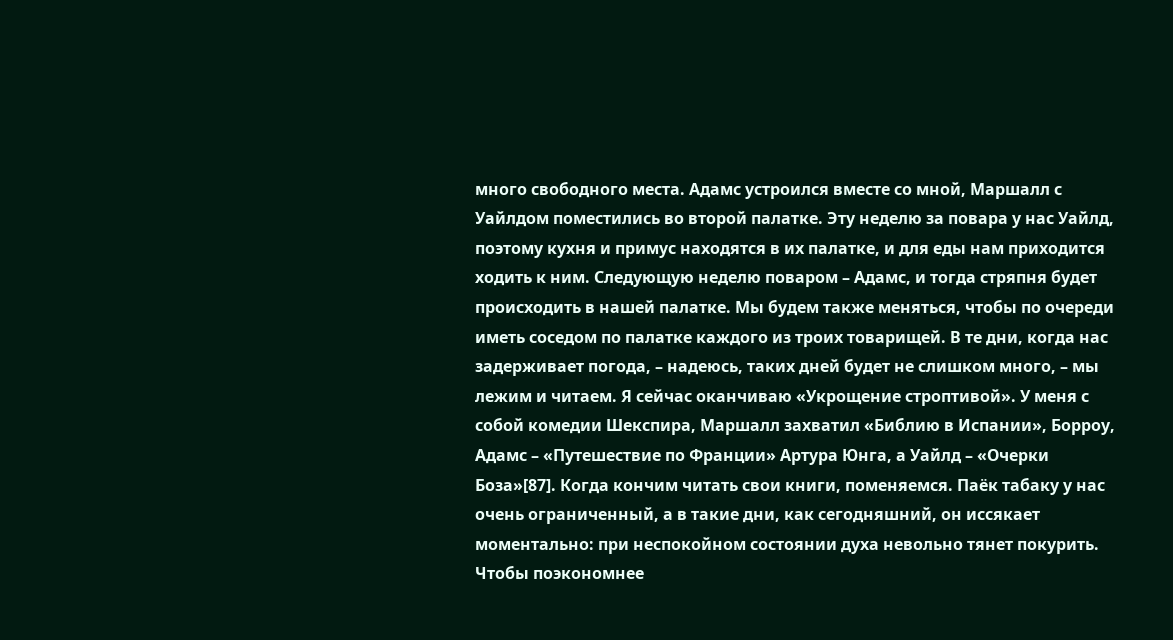много свободного места. Адамс устроился вместе со мной, Маршалл с Уайлдом поместились во второй палатке. Эту неделю за повара у нас Уайлд, поэтому кухня и примус находятся в их палатке, и для еды нам приходится ходить к ним. Следующую неделю поваром – Адамс, и тогда стряпня будет происходить в нашей палатке. Мы будем также меняться, чтобы по очереди иметь соседом по палатке каждого из троих товарищей. В те дни, когда нас задерживает погода, – надеюсь, таких дней будет не слишком много, – мы лежим и читаем. Я сейчас оканчиваю «Укрощение строптивой». У меня с собой комедии Шекспира, Маршалл захватил «Библию в Испании», Борроу, Адамс – «Путешествие по Франции» Артура Юнга, а Уайлд – «Очерки Боза»[87]. Когда кончим читать свои книги, поменяемся. Паёк табаку у нас очень ограниченный, а в такие дни, как сегодняшний, он иссякает моментально: при неспокойном состоянии духа невольно тянет покурить. Чтобы поэкономнее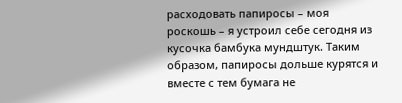расходовать папиросы – моя роскошь – я устроил себе сегодня из кусочка бамбука мундштук. Таким образом, папиросы дольше курятся и вместе с тем бумага не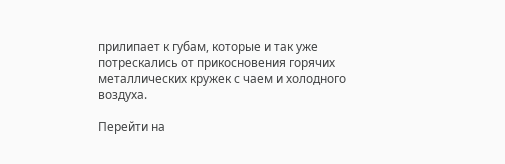прилипает к губам, которые и так уже потрескались от прикосновения горячих металлических кружек с чаем и холодного воздуха.

Перейти на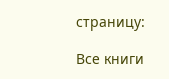страницу:

Все книги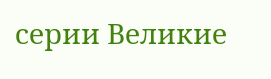серии Великие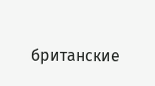британские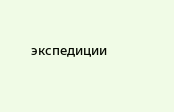экспедиции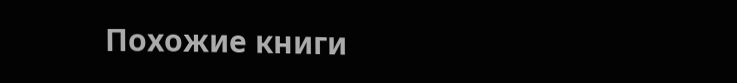Похожие книги